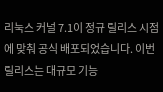리눅스 커널 7.1이 정규 릴리스 시점에 맞춰 공식 배포되었습니다. 이번 릴리스는 대규모 기능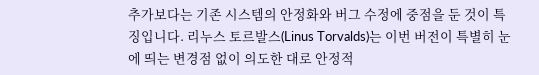추가보다는 기존 시스템의 안정화와 버그 수정에 중점을 둔 것이 특징입니다. 리누스 토르발스(Linus Torvalds)는 이번 버전이 특별히 눈에 띄는 변경점 없이 의도한 대로 안정적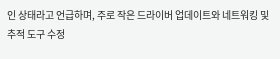인 상태라고 언급하며, 주로 작은 드라이버 업데이트와 네트워킹 및 추적 도구 수정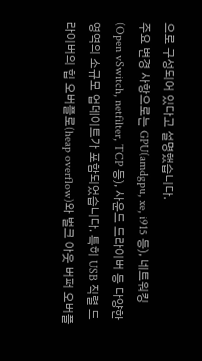으로 구성되어 있다고 설명했습니다.
주요 변경 사항으로는 GPU(amdgpu, xe, i915 등), 네트워킹(Open vSwitch, netfilter, TCP 등), 사운드 드라이버 등 다양한 영역의 소규모 업데이트가 포함되었습니다. 특히 USB 직렬 드라이버의 힙 오버플로(heap overflow)와 벌크 아웃 버퍼 오버플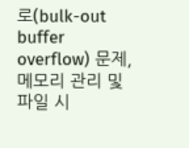로(bulk-out buffer overflow) 문제, 메모리 관리 및 파일 시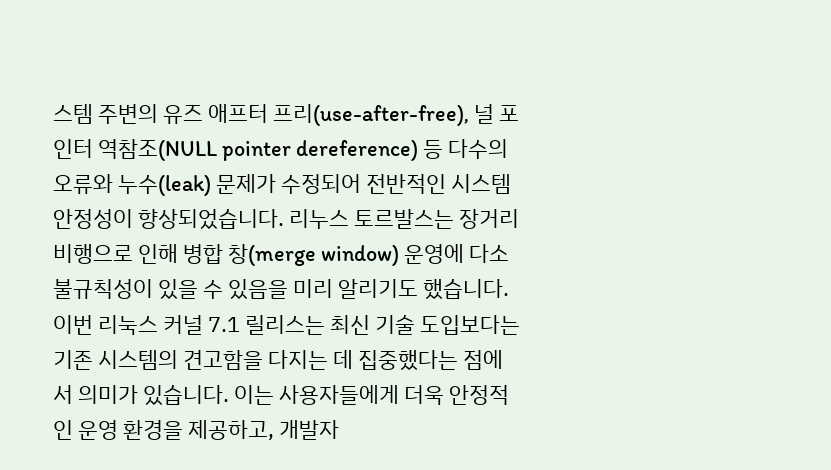스템 주변의 유즈 애프터 프리(use-after-free), 널 포인터 역참조(NULL pointer dereference) 등 다수의 오류와 누수(leak) 문제가 수정되어 전반적인 시스템 안정성이 향상되었습니다. 리누스 토르발스는 장거리 비행으로 인해 병합 창(merge window) 운영에 다소 불규칙성이 있을 수 있음을 미리 알리기도 했습니다.
이번 리눅스 커널 7.1 릴리스는 최신 기술 도입보다는 기존 시스템의 견고함을 다지는 데 집중했다는 점에서 의미가 있습니다. 이는 사용자들에게 더욱 안정적인 운영 환경을 제공하고, 개발자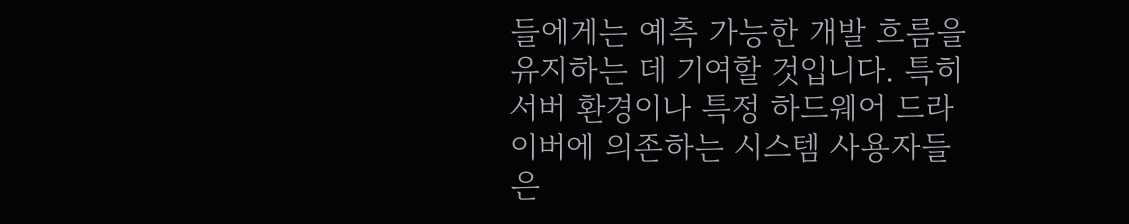들에게는 예측 가능한 개발 흐름을 유지하는 데 기여할 것입니다. 특히 서버 환경이나 특정 하드웨어 드라이버에 의존하는 시스템 사용자들은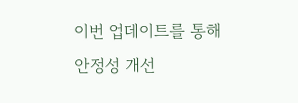이번 업데이트를 통해 안정성 개선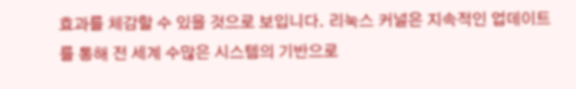효과를 체감할 수 있을 것으로 보입니다. 리눅스 커널은 지속적인 업데이트를 통해 전 세계 수많은 시스템의 기반으로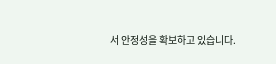서 안정성을 확보하고 있습니다.